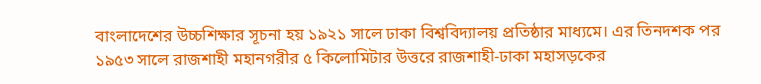বাংলাদেশের উচ্চশিক্ষার সূচনা হয় ১৯২১ সালে ঢাকা বিশ্ববিদ্যালয় প্রতিষ্ঠার মাধ্যমে। এর তিনদশক পর ১৯৫৩ সালে রাজশাহী মহানগরীর ৫ কিলোমিটার উত্তরে রাজশাহী-ঢাকা মহাসড়কের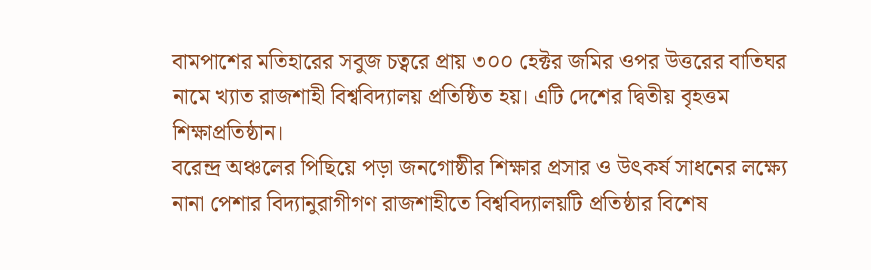বামপাশের মতিহারের সবুজ চত্বরে প্রায় ৩০০ হেক্টর জমির ওপর উত্তরের বাতিঘর নামে খ্যাত রাজশাহী বিশ্ববিদ্যালয় প্রতিষ্ঠিত হয়। এটি দেশের দ্বিতীয় বৃহত্তম শিক্ষাপ্রতিষ্ঠান।
বরেন্দ্র অঞ্চলের পিছিয়ে পড়া জনগোষ্ঠীর শিক্ষার প্রসার ও উৎকর্ষ সাধনের লক্ষ্যে নানা পেশার বিদ্যানুরাগীগণ রাজশাহীতে বিশ্ববিদ্যালয়টি প্রতিষ্ঠার বিশেষ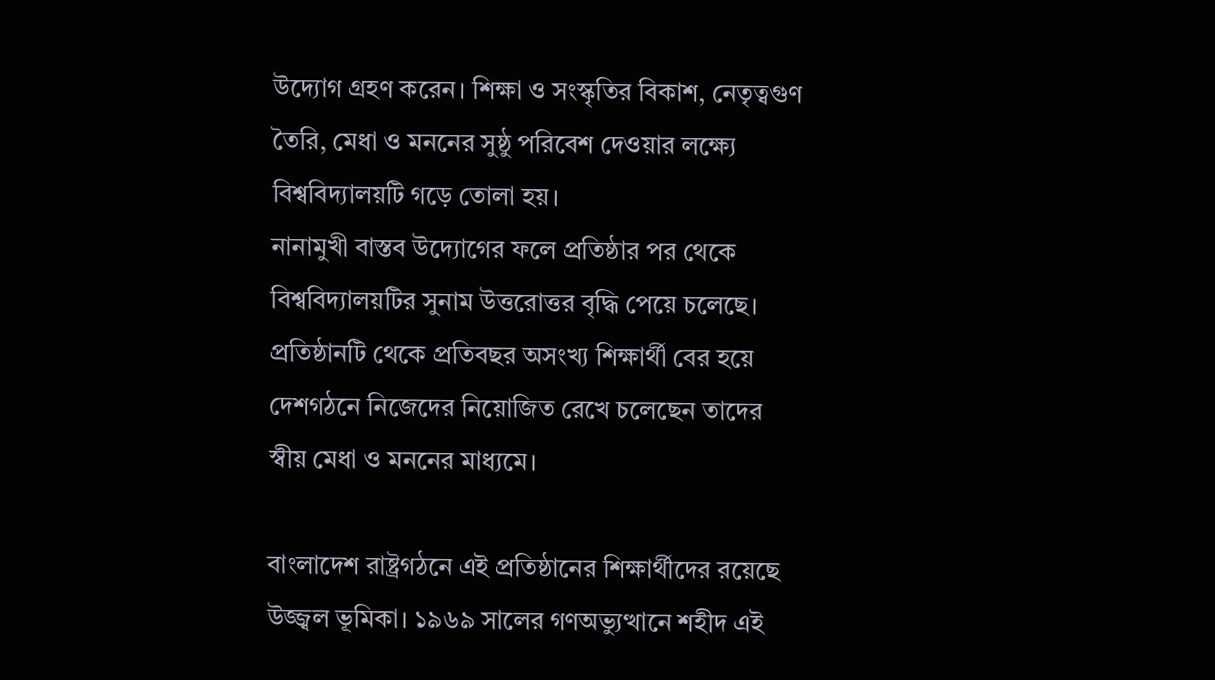উদ্যোগ গ্রহণ করেন। শিক্ষা ও সংস্কৃতির বিকাশ, নেতৃত্বগুণ তৈরি, মেধা ও মননের সুষ্ঠু পরিবেশ দেওয়ার লক্ষ্যে বিশ্ববিদ্যালয়টি গড়ে তোলা হয়।
নানামুখী বাস্তব উদ্যোগের ফলে প্রতিষ্ঠার পর থেকে বিশ্ববিদ্যালয়টির সুনাম উত্তরোত্তর বৃদ্ধি পেয়ে চলেছে। প্রতিষ্ঠানটি থেকে প্রতিবছর অসংখ্য শিক্ষার্থী বের হয়ে দেশগঠনে নিজেদের নিয়োজিত রেখে চলেছেন তাদের স্বীয় মেধা ও মননের মাধ্যমে।

বাংলাদেশ রাষ্ট্রগঠনে এই প্রতিষ্ঠানের শিক্ষার্থীদের রয়েছে উজ্জ্বল ভূমিকা। ১৯৬৯ সালের গণঅভ্যুত্থানে শহীদ এই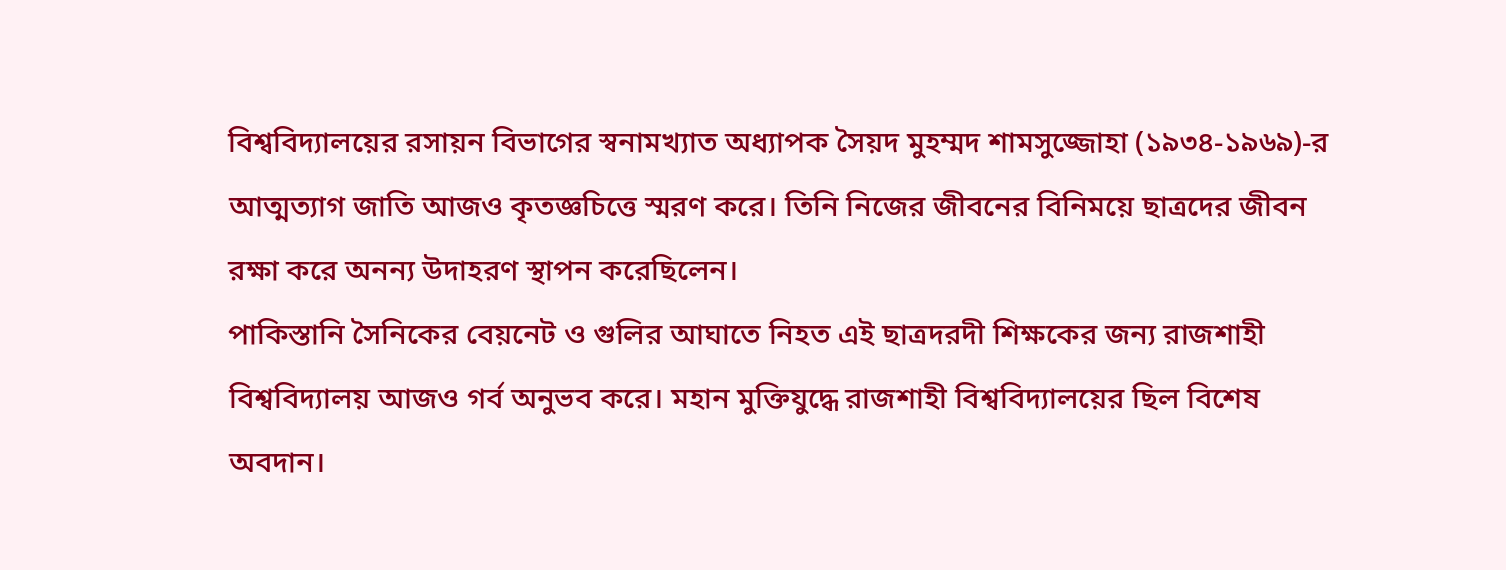বিশ্ববিদ্যালয়ের রসায়ন বিভাগের স্বনামখ্যাত অধ্যাপক সৈয়দ মুহম্মদ শামসুজ্জোহা (১৯৩৪-১৯৬৯)-র আত্মত্যাগ জাতি আজও কৃতজ্ঞচিত্তে স্মরণ করে। তিনি নিজের জীবনের বিনিময়ে ছাত্রদের জীবন রক্ষা করে অনন্য উদাহরণ স্থাপন করেছিলেন।
পাকিস্তানি সৈনিকের বেয়নেট ও গুলির আঘাতে নিহত এই ছাত্রদরদী শিক্ষকের জন্য রাজশাহী বিশ্ববিদ্যালয় আজও গর্ব অনুভব করে। মহান মুক্তিযুদ্ধে রাজশাহী বিশ্ববিদ্যালয়ের ছিল বিশেষ অবদান।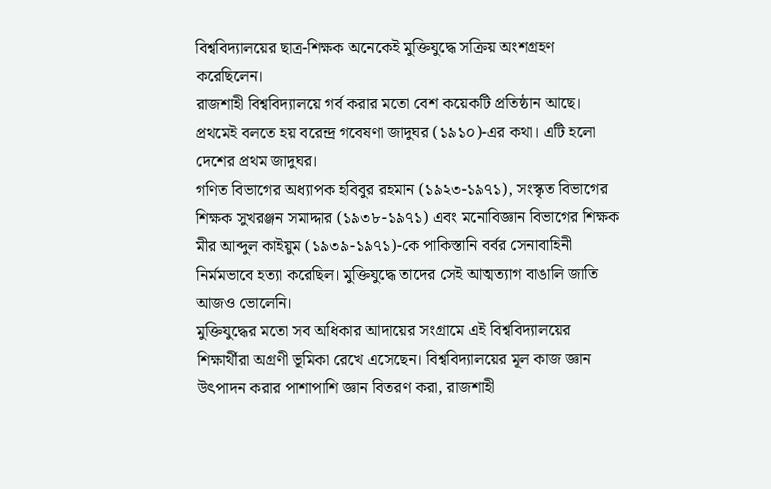বিশ্ববিদ্যালয়ের ছাত্র-শিক্ষক অনেকেই মুক্তিযুদ্ধে সক্রিয় অংশগ্রহণ করেছিলেন।
রাজশাহী বিশ্ববিদ্যালয়ে গর্ব করার মতো বেশ কয়েকটি প্রতিষ্ঠান আছে। প্রথমেই বলতে হয় বরেন্দ্র গবেষণা জাদুঘর (১৯১০)-এর কথা। এটি হলো দেশের প্রথম জাদুঘর।
গণিত বিভাগের অধ্যাপক হবিবুর রহমান (১৯২৩-১৯৭১), সংস্কৃত বিভাগের শিক্ষক সুখরঞ্জন সমাদ্দার (১৯৩৮-১৯৭১) এবং মনোবিজ্ঞান বিভাগের শিক্ষক মীর আব্দুল কাইয়ুম (১৯৩৯-১৯৭১)-কে পাকিস্তানি বর্বর সেনাবাহিনী নির্মমভাবে হত্যা করেছিল। মুক্তিযুদ্ধে তাদের সেই আত্মত্যাগ বাঙালি জাতি আজও ভোলেনি।
মুক্তিযুদ্ধের মতো সব অধিকার আদায়ের সংগ্রামে এই বিশ্ববিদ্যালয়ের শিক্ষার্থীরা অগ্রণী ভূমিকা রেখে এসেছেন। বিশ্ববিদ্যালয়ের মূল কাজ জ্ঞান উৎপাদন করার পাশাপাশি জ্ঞান বিতরণ করা, রাজশাহী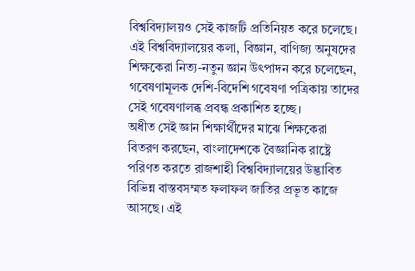বিশ্ববিদ্যালয়ও সেই কাজটি প্রতিনিয়ত করে চলেছে। এই বিশ্ববিদ্যালয়ের কলা, বিজ্ঞান, বাণিজ্য অনুষদের শিক্ষকেরা নিত্য-নতুন জ্ঞান উৎপাদন করে চলেছেন, গবেষণামূলক দেশি-বিদেশি গবেষণা পত্রিকায় তাদের সেই গবেষণালব্ধ প্রবন্ধ প্রকাশিত হচ্ছে।
অধীত সেই জ্ঞান শিক্ষার্থীদের মাঝে শিক্ষকেরা বিতরণ করছেন, বাংলাদেশকে বৈজ্ঞানিক রাষ্ট্রে পরিণত করতে রাজশাহী বিশ্ববিদ্যালয়ের উদ্ভাবিত বিভিন্ন বাস্তবসম্মত ফলাফল জাতির প্রভূত কাজে আসছে। এই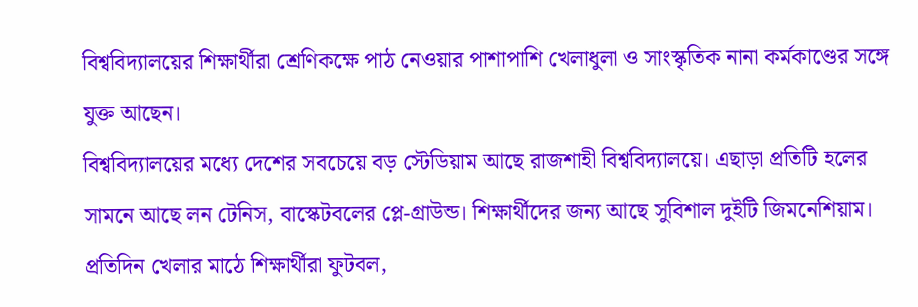বিশ্ববিদ্যালয়ের শিক্ষার্থীরা শ্রেণিকক্ষে পাঠ নেওয়ার পাশাপাশি খেলাধুলা ও সাংস্কৃতিক নানা কর্মকাণ্ডের সঙ্গে যুক্ত আছেন।
বিশ্ববিদ্যালয়ের মধ্যে দেশের সবচেয়ে বড় স্টেডিয়াম আছে রাজশাহী বিশ্ববিদ্যালয়ে। এছাড়া প্রতিটি হলের সামনে আছে লন টেনিস, বাস্কেটবলের প্লে-গ্রাউন্ড। শিক্ষার্থীদের জন্য আছে সুবিশাল দুইটি জিমনেশিয়াম। প্রতিদিন খেলার মাঠে শিক্ষার্থীরা ফুটবল,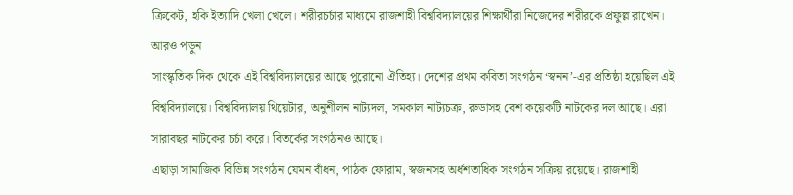ক্রিকেট, হকি ইত্যাদি খেলা খেলে। শরীরচর্চার মাধ্যমে রাজশাহী বিশ্ববিদ্যালয়ের শিক্ষার্থীরা নিজেদের শরীরকে প্রফুল্ল রাখেন।
আরও পড়ুন
সাংস্কৃতিক দিক থেকে এই বিশ্ববিদ্যালয়ের আছে পুরোনো ঐতিহ্য। দেশের প্রথম কবিতা সংগঠন ‘স্বনন’-এর প্রতিষ্ঠা হয়েছিল এই বিশ্ববিদ্যালয়ে। বিশ্ববিদ্যালয় থিয়েটার, অনুশীলন নাট্যদল, সমকাল নাট্যচক্র, রুডাসহ বেশ কয়েকটি নাটকের দল আছে। এরা সারাবছর নাটকের চর্চা করে। বিতর্কের সংগঠনও আছে।
এছাড়া সামাজিক বিভিন্ন সংগঠন যেমন বাঁধন, পাঠক ফোরাম, স্বজনসহ অর্ধশতাধিক সংগঠন সক্রিয় রয়েছে। রাজশাহী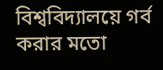বিশ্ববিদ্যালয়ে গর্ব করার মতো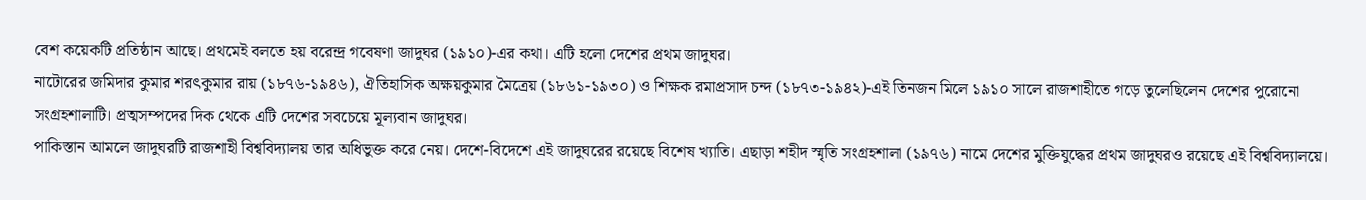বেশ কয়েকটি প্রতিষ্ঠান আছে। প্রথমেই বলতে হয় বরেন্দ্র গবেষণা জাদুঘর (১৯১০)-এর কথা। এটি হলো দেশের প্রথম জাদুঘর।
নাটোরের জমিদার কুমার শরৎকুমার রায় (১৮৭৬-১৯৪৬), ঐতিহাসিক অক্ষয়কুমার মৈত্রেয় (১৮৬১-১৯৩০) ও শিক্ষক রমাপ্রসাদ চন্দ (১৮৭৩-১৯৪২)-এই তিনজন মিলে ১৯১০ সালে রাজশাহীতে গড়ে তুলেছিলেন দেশের পুরোনো সংগ্রহশালাটি। প্রত্মসম্পদের দিক থেকে এটি দেশের সবচেয়ে মূল্যবান জাদুঘর।
পাকিস্তান আমলে জাদুঘরটি রাজশাহী বিশ্ববিদ্যালয় তার অধিভুক্ত করে নেয়। দেশে-বিদেশে এই জাদুঘরের রয়েছে বিশেষ খ্যাতি। এছাড়া শহীদ স্মৃতি সংগ্রহশালা (১৯৭৬) নামে দেশের মুক্তিযুদ্ধের প্রথম জাদুঘরও রয়েছে এই বিশ্ববিদ্যালয়ে।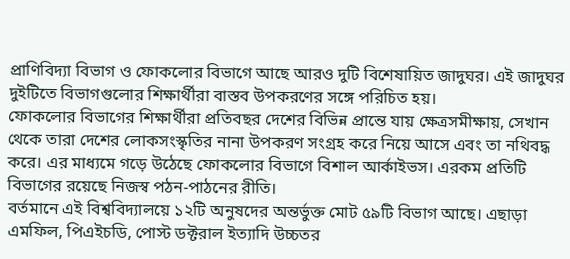প্রাণিবিদ্যা বিভাগ ও ফোকলোর বিভাগে আছে আরও দুটি বিশেষায়িত জাদুঘর। এই জাদুঘর দুইটিতে বিভাগগুলোর শিক্ষার্থীরা বাস্তব উপকরণের সঙ্গে পরিচিত হয়।
ফোকলোর বিভাগের শিক্ষার্থীরা প্রতিবছর দেশের বিভিন্ন প্রান্তে যায় ক্ষেত্রসমীক্ষায়, সেখান থেকে তারা দেশের লোকসংস্কৃতির নানা উপকরণ সংগ্রহ করে নিয়ে আসে এবং তা নথিবদ্ধ করে। এর মাধ্যমে গড়ে উঠেছে ফোকলোর বিভাগে বিশাল আর্কাইভস। এরকম প্রতিটি বিভাগের রয়েছে নিজস্ব পঠন-পাঠনের রীতি।
বর্তমানে এই বিশ্ববিদ্যালয়ে ১২টি অনুষদের অন্তর্ভুক্ত মোট ৫৯টি বিভাগ আছে। এছাড়া এমফিল, পিএইচডি, পোস্ট ডক্টরাল ইত্যাদি উচ্চতর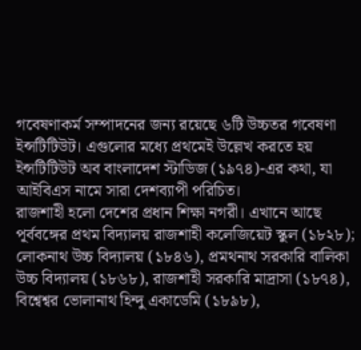গবেষণাকর্ম সম্পাদনের জন্য রয়েছে ৬টি উচ্চতর গবেষণা ইন্সটিটিউট। এগুলোর মধ্যে প্রথমেই উল্লেখ করতে হয় ইন্সটিটিউট অব বাংলাদেশ স্টাডিজ (১৯৭৪)-এর কথা, যা আইবিএস নামে সারা দেশব্যাপী পরিচিত।
রাজশাহী হলো দেশের প্রধান শিক্ষা নগরী। এখানে আছে পূর্ববঙ্গের প্রথম বিদ্যালয় রাজশাহী কলেজিয়েট স্কুল (১৮২৮); লোকনাথ উচ্চ বিদ্যালয় (১৮৪৬), প্রমথনাথ সরকারি বালিকা উচ্চ বিদ্যালয় (১৮৬৮), রাজশাহী সরকারি মাদ্রাসা (১৮৭৪), বিশ্বেশ্বর ভোলানাথ হিন্দু একাডেমি (১৮৯৮),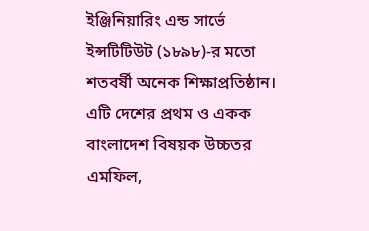ইঞ্জিনিয়ারিং এন্ড সার্ভে ইন্সটিটিউট (১৮৯৮)-র মতো শতবর্ষী অনেক শিক্ষাপ্রতিষ্ঠান।
এটি দেশের প্রথম ও একক বাংলাদেশ বিষয়ক উচ্চতর এমফিল,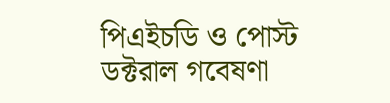পিএইচডি ও পোস্ট ডক্টরাল গবেষণা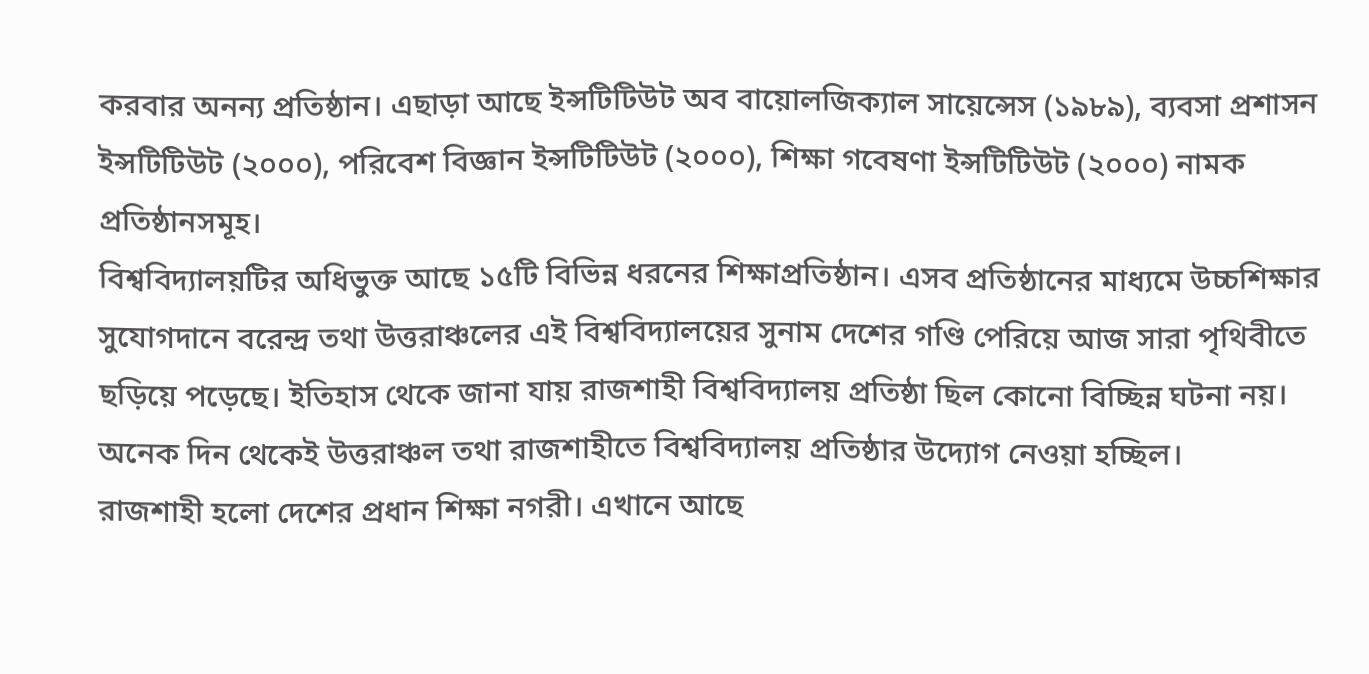করবার অনন্য প্রতিষ্ঠান। এছাড়া আছে ইন্সটিটিউট অব বায়োলজিক্যাল সায়েন্সেস (১৯৮৯), ব্যবসা প্রশাসন ইন্সটিটিউট (২০০০), পরিবেশ বিজ্ঞান ইন্সটিটিউট (২০০০), শিক্ষা গবেষণা ইন্সটিটিউট (২০০০) নামক প্রতিষ্ঠানসমূহ।
বিশ্ববিদ্যালয়টির অধিভুক্ত আছে ১৫টি বিভিন্ন ধরনের শিক্ষাপ্রতিষ্ঠান। এসব প্রতিষ্ঠানের মাধ্যমে উচ্চশিক্ষার সুযোগদানে বরেন্দ্র তথা উত্তরাঞ্চলের এই বিশ্ববিদ্যালয়ের সুনাম দেশের গণ্ডি পেরিয়ে আজ সারা পৃথিবীতে ছড়িয়ে পড়েছে। ইতিহাস থেকে জানা যায় রাজশাহী বিশ্ববিদ্যালয় প্রতিষ্ঠা ছিল কোনো বিচ্ছিন্ন ঘটনা নয়। অনেক দিন থেকেই উত্তরাঞ্চল তথা রাজশাহীতে বিশ্ববিদ্যালয় প্রতিষ্ঠার উদ্যোগ নেওয়া হচ্ছিল।
রাজশাহী হলো দেশের প্রধান শিক্ষা নগরী। এখানে আছে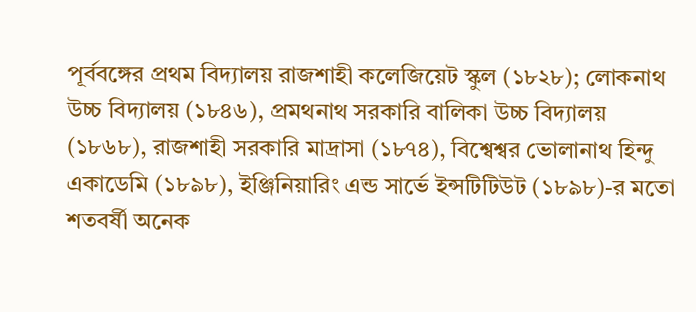পূর্ববঙ্গের প্রথম বিদ্যালয় রাজশাহী কলেজিয়েট স্কুল (১৮২৮); লোকনাথ উচ্চ বিদ্যালয় (১৮৪৬), প্রমথনাথ সরকারি বালিকা উচ্চ বিদ্যালয় (১৮৬৮), রাজশাহী সরকারি মাদ্রাসা (১৮৭৪), বিশ্বেশ্বর ভোলানাথ হিন্দু একাডেমি (১৮৯৮), ইঞ্জিনিয়ারিং এন্ড সার্ভে ইন্সটিটিউট (১৮৯৮)-র মতো শতবর্ষী অনেক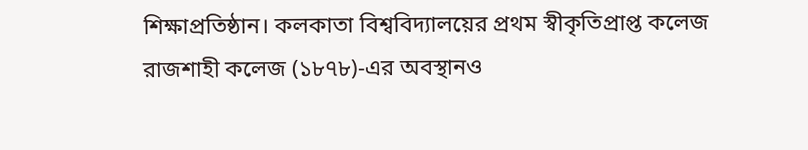শিক্ষাপ্রতিষ্ঠান। কলকাতা বিশ্ববিদ্যালয়ের প্রথম স্বীকৃতিপ্রাপ্ত কলেজ রাজশাহী কলেজ (১৮৭৮)-এর অবস্থানও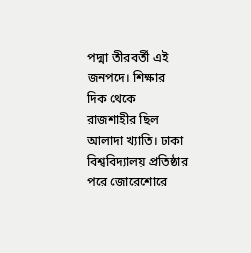পদ্মা তীরবর্তী এই জনপদে। শিক্ষার দিক থেকে রাজশাহীর ছিল আলাদা খ্যাতি। ঢাকা বিশ্ববিদ্যালয় প্রতিষ্ঠার পরে জোরেশোরে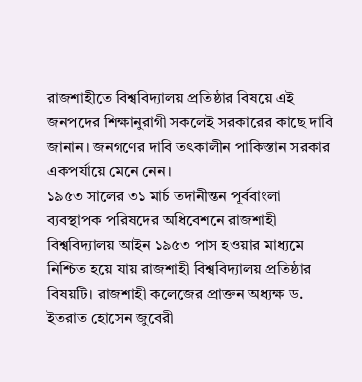রাজশাহীতে বিশ্ববিদ্যালয় প্রতিষ্ঠার বিষয়ে এই জনপদের শিক্ষানুরাগী সকলেই সরকারের কাছে দাবি জানান। জনগণের দাবি তৎকালীন পাকিস্তান সরকার একপর্যায়ে মেনে নেন।
১৯৫৩ সালের ৩১ মার্চ তদানীন্তন পূর্ববাংলা ব্যবস্থাপক পরিষদের অধিবেশনে রাজশাহী বিশ্ববিদ্যালয় আইন ১৯৫৩ পাস হওয়ার মাধ্যমে নিশ্চিত হয়ে যায় রাজশাহী বিশ্ববিদ্যালয় প্রতিষ্ঠার বিষয়টি। রাজশাহী কলেজের প্রাক্তন অধ্যক্ষ ড. ইতরাত হোসেন জুবেরী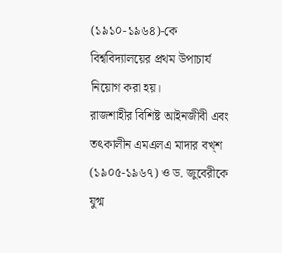(১৯১০-১৯৬৪)-কে বিশ্ববিদ্যালয়ের প্রথম উপাচার্য নিয়োগ করা হয়।
রাজশাহীর বিশিষ্ট আইনজীবী এবং তৎকালীন এমএলএ মাদার বখ্শ (১৯০৫-১৯৬৭) ও ড. জুবেরীকে যুগ্ম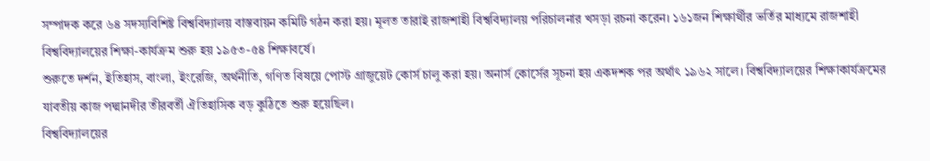সম্পাদক করে ৬৪ সদস্যবিশিষ্ট বিশ্ববিদ্যালয় বাস্তবায়ন কমিটি গঠন করা হয়। মূলত তারাই রাজশাহী বিশ্ববিদ্যালয় পরিচালনার খসড়া রচনা করেন। ১৬১জন শিক্ষার্থীর ভর্তির মাধ্যমে রাজশাহী বিশ্ববিদ্যালয়ের শিক্ষা-কার্যক্রম শুরু হয় ১৯৫৩-৫৪ শিক্ষাবর্ষে।
শুরুতে দর্শন, ইতিহাস, বাংলা, ইংরেজি, অর্থনীতি, গণিত বিষয়ে পোস্ট গ্রাজুয়েট কোর্স চালু করা হয়। অনার্স কোর্সের সূচনা হয় একদশক পর অর্থাৎ ১৯৬২ সালে। বিশ্ববিদ্যালয়ের শিক্ষাকার্যক্রমের যাবতীয় কাজ পদ্মানদীর তীরবর্তী ঐতিহাসিক বড় কুঠিতে শুরু হয়েছিল।
বিশ্ববিদ্যালয়ের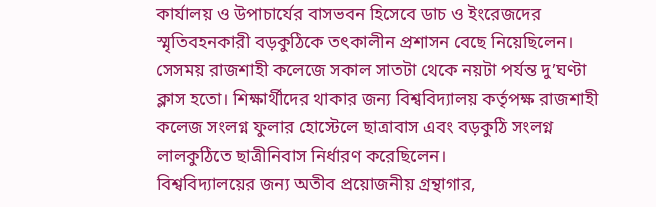কার্যালয় ও উপাচার্যের বাসভবন হিসেবে ডাচ ও ইংরেজদের স্মৃতিবহনকারী বড়কুঠিকে তৎকালীন প্রশাসন বেছে নিয়েছিলেন। সেসময় রাজশাহী কলেজে সকাল সাতটা থেকে নয়টা পর্যন্ত দু’ঘণ্টা ক্লাস হতো। শিক্ষার্থীদের থাকার জন্য বিশ্ববিদ্যালয় কর্তৃপক্ষ রাজশাহী কলেজ সংলগ্ন ফুলার হোস্টেলে ছাত্রাবাস এবং বড়কুঠি সংলগ্ন লালকুঠিতে ছাত্রীনিবাস নির্ধারণ করেছিলেন।
বিশ্ববিদ্যালয়ের জন্য অতীব প্রয়োজনীয় গ্রন্থাগার,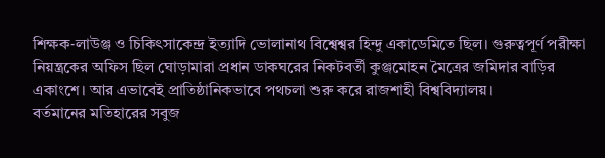শিক্ষক-লাউঞ্জ ও চিকিৎসাকেন্দ্র ইত্যাদি ভোলানাথ বিশ্বেশ্বর হিন্দু একাডেমিতে ছিল। গুরুত্বপূর্ণ পরীক্ষা নিয়ন্ত্রকের অফিস ছিল ঘোড়ামারা প্রধান ডাকঘরের নিকটবর্তী কুঞ্জমোহন মৈত্রের জমিদার বাড়ির একাংশে। আর এভাবেই প্রাতিষ্ঠানিকভাবে পথচলা শুরু করে রাজশাহী বিশ্ববিদ্যালয়।
বর্তমানের মতিহারের সবুজ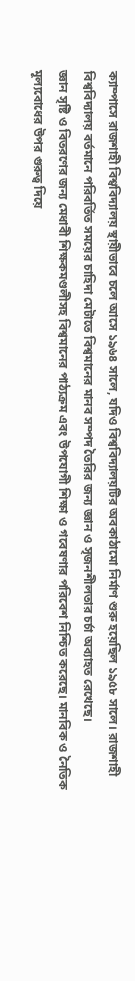ক্যাম্পাসে রাজশাহী বিশ্ববিদ্যালয় স্থায়ীভাবে চলে আসে ১৯৬৪ সালে, যদিও বিশ্ববিদ্যালয়টির অবকাঠামো নির্মাণ শুরু হয়েছিল ১৯৫৮ সালে। রাজশাহী বিশ্ববিদ্যালয় বর্তমানে পরিবর্তিত সময়ের চাহিদা মেটাতে বিশ্বমানের মানব সম্পদ তৈরির জন্য জ্ঞান ও সৃজনশীলতার চর্চা অব্যাহত রেখেছে।
জ্ঞান সৃষ্টি ও বিতরণের জন্য মেধাবী শিক্ষকমণ্ডলীসহ বিশ্বমানের পাঠ্যক্রম এবং উপযোগী শিক্ষা ও গবেষণার পরিবেশ নিশ্চিত করেছে। মানবিক ও নৈতিক মূল্যবোধের উপর গুরুত্ব দিয়ে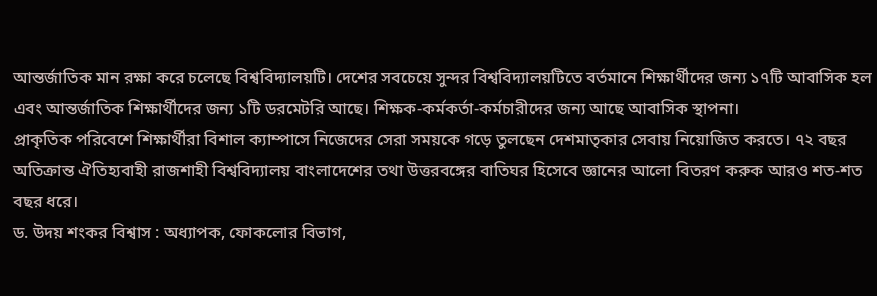আন্তর্জাতিক মান রক্ষা করে চলেছে বিশ্ববিদ্যালয়টি। দেশের সবচেয়ে সুন্দর বিশ্ববিদ্যালয়টিতে বর্তমানে শিক্ষার্থীদের জন্য ১৭টি আবাসিক হল এবং আন্তর্জাতিক শিক্ষার্থীদের জন্য ১টি ডরমেটরি আছে। শিক্ষক-কর্মকর্তা-কর্মচারীদের জন্য আছে আবাসিক স্থাপনা।
প্রাকৃতিক পরিবেশে শিক্ষার্থীরা বিশাল ক্যাম্পাসে নিজেদের সেরা সময়কে গড়ে তুলছেন দেশমাতৃকার সেবায় নিয়োজিত করতে। ৭২ বছর অতিক্রান্ত ঐতিহ্যবাহী রাজশাহী বিশ্ববিদ্যালয় বাংলাদেশের তথা উত্তরবঙ্গের বাতিঘর হিসেবে জ্ঞানের আলো বিতরণ করুক আরও শত-শত বছর ধরে।
ড. উদয় শংকর বিশ্বাস : অধ্যাপক, ফোকলোর বিভাগ,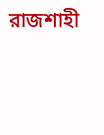রাজশাহী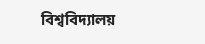বিশ্ববিদ্যালয়